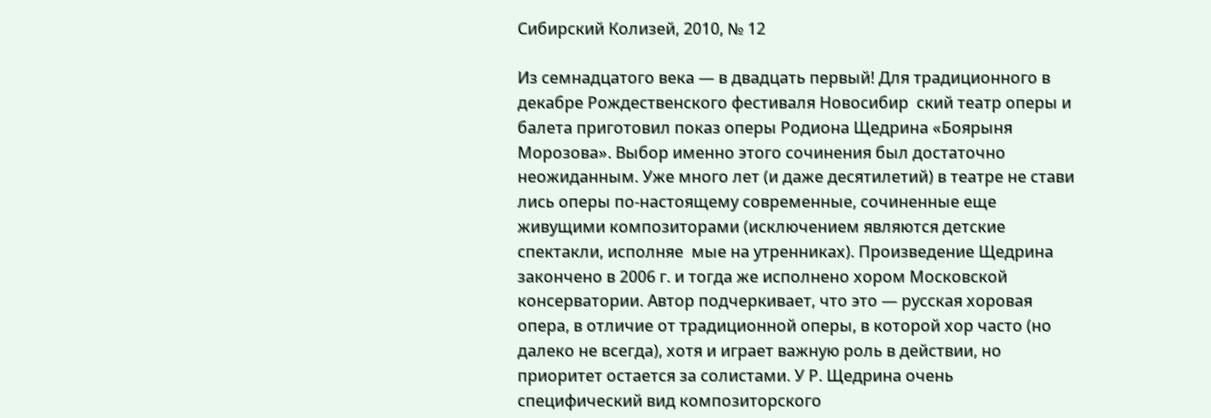Сибирский Колизей, 2010, № 12

Из семнадцатого века — в двадцать первый! Для традиционного в декабре Рождественского фестиваля Новосибир  ский театр оперы и балета приготовил показ оперы Родиона Щедрина «Боярыня Морозова». Выбор именно этого сочинения был достаточно неожиданным. Уже много лет (и даже десятилетий) в театре не стави  лись оперы по-настоящему современные, сочиненные еще живущими композиторами (исключением являются детские спектакли, исполняе  мые на утренниках). Произведение Щедрина закончено в 2006 г. и тогда же исполнено хором Московской консерватории. Автор подчеркивает, что это — русская хоровая опера, в отличие от традиционной оперы, в которой хор часто (но далеко не всегда), хотя и играет важную роль в действии, но приоритет остается за солистами. У Р. Щедрина очень специфический вид композиторского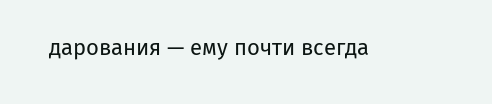дарования — ему почти всегда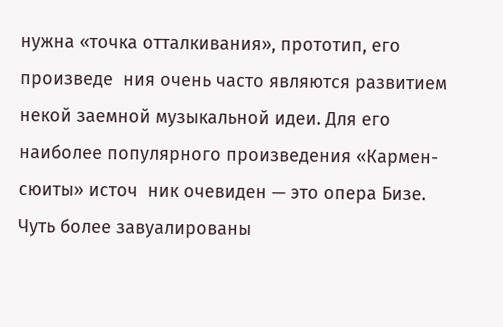нужна «точка отталкивания», прототип, его произведе  ния очень часто являются развитием некой заемной музыкальной идеи. Для его наиболее популярного произведения «Кармен-сюиты» источ  ник очевиден — это опера Бизе. Чуть более завуалированы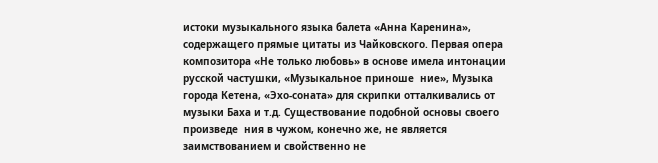истоки музыкального языка балета «Анна Каренина», содержащего прямые цитаты из Чайковского. Первая опера композитора «Не только любовь» в основе имела интонации русской частушки, «Музыкальное приноше  ние», Музыка города Кетена, «Эхо-соната» для скрипки отталкивались от музыки Баха и т.д. Существование подобной основы своего произведе  ния в чужом, конечно же, не является заимствованием и свойственно не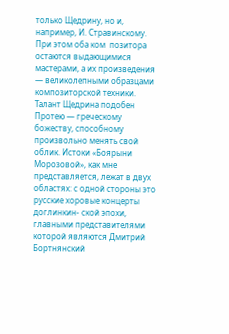только Щедрину, но и, например, И. Стравинскому. При этом оба ком  позитора остаются выдающимися мастерами, а их произведения — великолепными образцами композиторской техники. Талант Щедрина подобен Протею — греческому божеству, способному произвольно менять свой облик. Истоки «Боярыни Морозовой», как мне представляется, лежат в двух областях: с одной стороны это русские хоровые концерты доглинкин- ской эпохи, главными представителями которой являются Дмитрий Бортнянский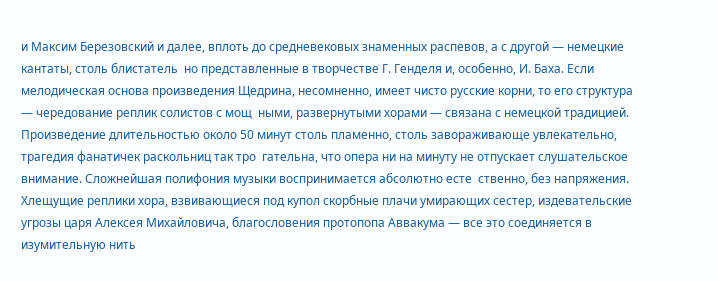и Максим Березовский и далее, вплоть до средневековых знаменных распевов, а с другой — немецкие кантаты, столь блистатель  но представленные в творчестве Г. Генделя и, особенно, И. Баха. Если мелодическая основа произведения Щедрина, несомненно, имеет чисто русские корни, то его структура — чередование реплик солистов с мощ  ными, развернутыми хорами — связана с немецкой традицией. Произведение длительностью около 50 минут столь пламенно, столь завораживающе увлекательно, трагедия фанатичек раскольниц так тро  гательна, что опера ни на минуту не отпускает слушательское внимание. Сложнейшая полифония музыки воспринимается абсолютно есте  ственно, без напряжения. Хлещущие реплики хора, взвивающиеся под купол скорбные плачи умирающих сестер, издевательские угрозы царя Алексея Михайловича, благословения протопопа Аввакума — все это соединяется в изумительную нить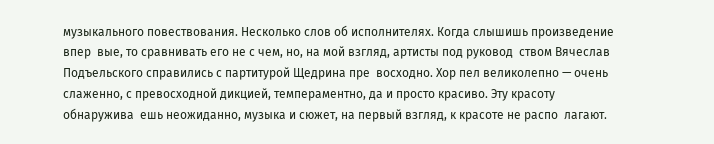музыкального повествования. Несколько слов об исполнителях. Когда слышишь произведение впер  вые, то сравнивать его не с чем, но, на мой взгляд, артисты под руковод  ством Вячеслав Подъельского справились с партитурой Щедрина пре  восходно. Хор пел великолепно — очень слаженно, с превосходной дикцией, темпераментно, да и просто красиво. Эту красоту обнаружива  ешь неожиданно, музыка и сюжет, на первый взгляд, к красоте не распо  лагают.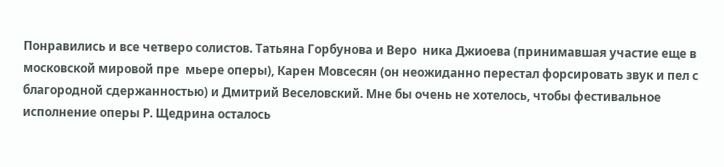Понравились и все четверо солистов. Татьяна Горбунова и Веро  ника Джиоева (принимавшая участие еще в московской мировой пре  мьере оперы), Карен Мовсесян (он неожиданно перестал форсировать звук и пел с благородной сдержанностью) и Дмитрий Веселовский. Мне бы очень не хотелось, чтобы фестивальное исполнение оперы Р. Щедрина осталось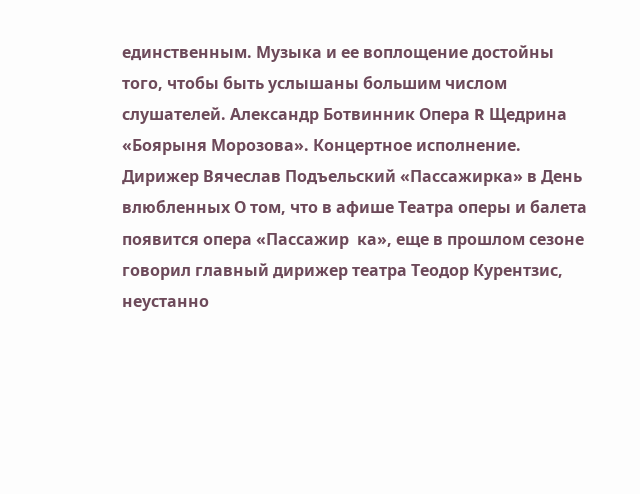единственным. Музыка и ее воплощение достойны того, чтобы быть услышаны большим числом слушателей. Александр Ботвинник Опера R Щедрина «Боярыня Морозова». Концертное исполнение. Дирижер Вячеслав Подъельский «Пассажирка» в День влюбленных О том, что в афише Театра оперы и балета появится опера «Пассажир  ка», еще в прошлом сезоне говорил главный дирижер театра Теодор Курентзис, неустанно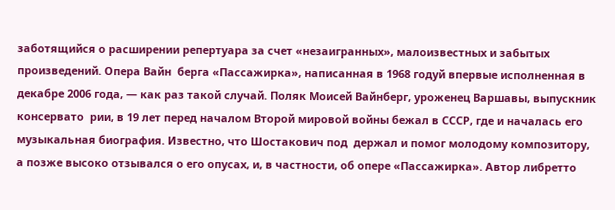заботящийся о расширении репертуара за счет «незаигранных», малоизвестных и забытых произведений. Опера Вайн  берга «Пассажирка», написанная в 1968 годуй впервые исполненная в декабре 2006 года, — как раз такой случай. Поляк Моисей Вайнберг, уроженец Варшавы, выпускник консервато  рии, в 19 лет перед началом Второй мировой войны бежал в СССР, где и началась его музыкальная биография. Известно, что Шостакович под  держал и помог молодому композитору, а позже высоко отзывался о его опусах, и, в частности, об опере «Пассажирка». Автор либретто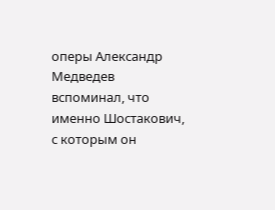оперы Александр Медведев вспоминал, что именно Шостакович, с которым он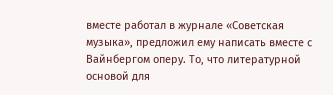вместе работал в журнале «Советская музыка», предложил ему написать вместе с Вайнбергом оперу. То, что литературной основой для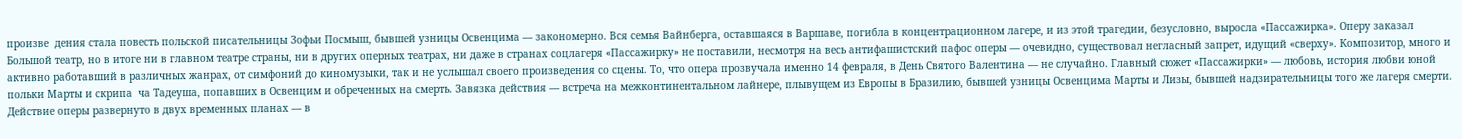произве  дения стала повесть польской писательницы Зофьи Посмыш, бывшей узницы Освенцима — закономерно. Вся семья Вайнберга, оставшаяся в Варшаве, погибла в концентрационном лагере, и из этой трагедии, безусловно, выросла «Пассажирка». Оперу заказал Большой театр, но в итоге ни в главном театре страны, ни в других оперных театрах, ни даже в странах соцлагеря «Пассажирку» не поставили, несмотря на весь антифашистский пафос оперы — очевидно, существовал негласный запрет, идущий «сверху». Композитор, много и активно работавший в различных жанрах, от симфоний до киномузыки, так и не услышал своего произведения со сцены. То, что опера прозвучала именно 14 февраля, в День Святого Валентина — не случайно. Главный сюжет «Пассажирки» — любовь, история любви юной польки Марты и скрипа  ча Тадеуша, попавших в Освенцим и обреченных на смерть. Завязка действия — встреча на межконтинентальном лайнере, плывущем из Европы в Бразилию, бывшей узницы Освенцима Марты и Лизы, бывшей надзирательницы того же лагеря смерти. Действие оперы развернуто в двух временных планах — в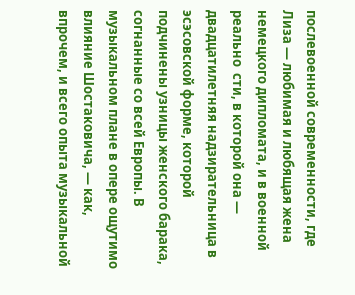послевоенной современности, где Лиза — любимая и любящая жена немецкого дипломата, и в военной реально  сти, в которой она — двадцатилетняя надзирательница в эсэсовской форме, которой подчинены узницы женского барака, согнанные со всей Европы. В музыкальном плане в опере ощутимо влияние Шостаковича, — как, впрочем, и всего опыта музыкальной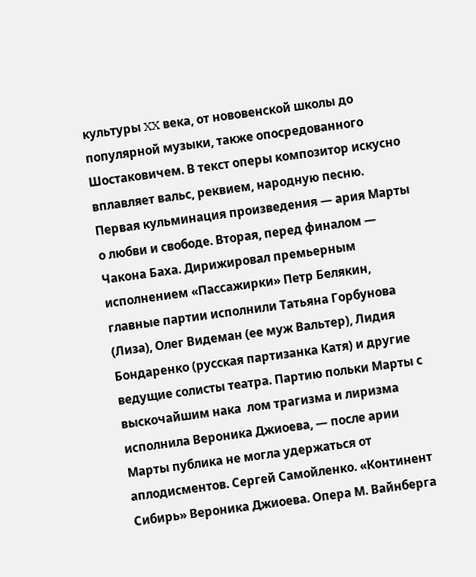культуры XX века, от нововенской школы до популярной музыки, также опосредованного Шостаковичем. В текст оперы композитор искусно вплавляет вальс, реквием, народную песню. Первая кульминация произведения — ария Марты о любви и свободе. Вторая, перед финалом — Чакона Баха. Дирижировал премьерным исполнением «Пассажирки» Петр Белякин, главные партии исполнили Татьяна Горбунова (Лиза), Олег Видеман (ее муж Вальтер), Лидия Бондаренко (русская партизанка Катя) и другие ведущие солисты театра. Партию польки Марты с выскочайшим нака  лом трагизма и лиризма исполнила Вероника Джиоева, — после арии Марты публика не могла удержаться от аплодисментов. Сергей Самойленко. «Континент Сибирь» Вероника Джиоева. Опера М. Вайнберга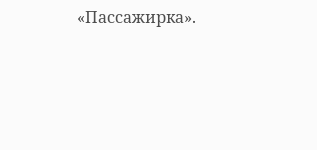«Пассажирка».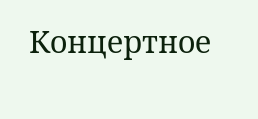Концертное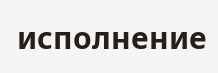исполнение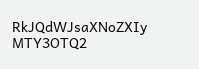RkJQdWJsaXNoZXIy MTY3OTQ2